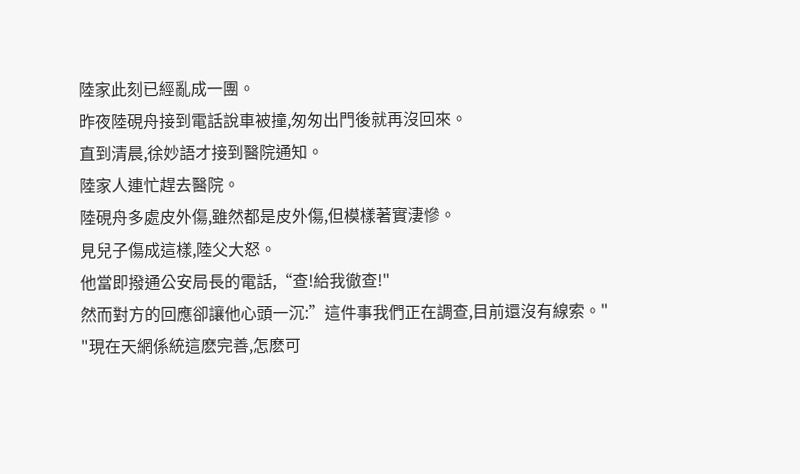陸家此刻已經亂成一團。
昨夜陸硯舟接到電話說車被撞,匆匆出門後就再沒回來。
直到清晨,徐妙語才接到醫院通知。
陸家人連忙趕去醫院。
陸硯舟多處皮外傷,雖然都是皮外傷,但模樣著實淒慘。
見兒子傷成這樣,陸父大怒。
他當即撥通公安局長的電話,“查!給我徹查!"
然而對方的回應卻讓他心頭一沉:”這件事我們正在調查,目前還沒有線索。"
"現在天網係統這麽完善,怎麽可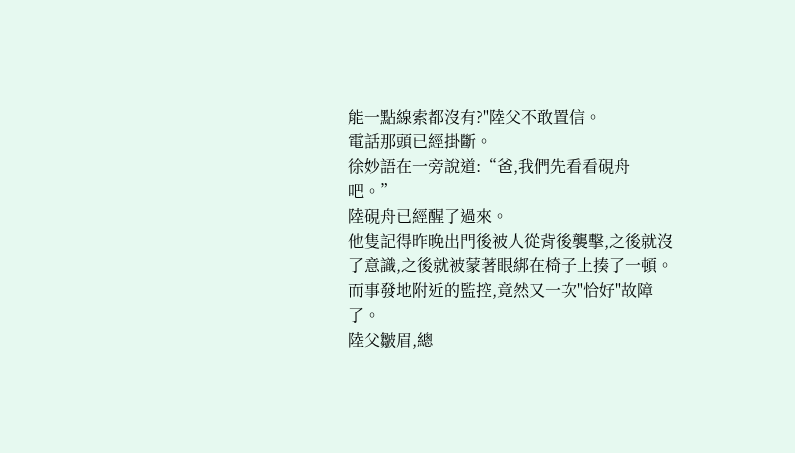能一點線索都沒有?"陸父不敢置信。
電話那頭已經掛斷。
徐妙語在一旁說道:“爸,我們先看看硯舟吧。”
陸硯舟已經醒了過來。
他隻記得昨晚出門後被人從背後襲擊,之後就沒了意識,之後就被蒙著眼綁在椅子上揍了一頓。
而事發地附近的監控,竟然又一次"恰好"故障了。
陸父皺眉,總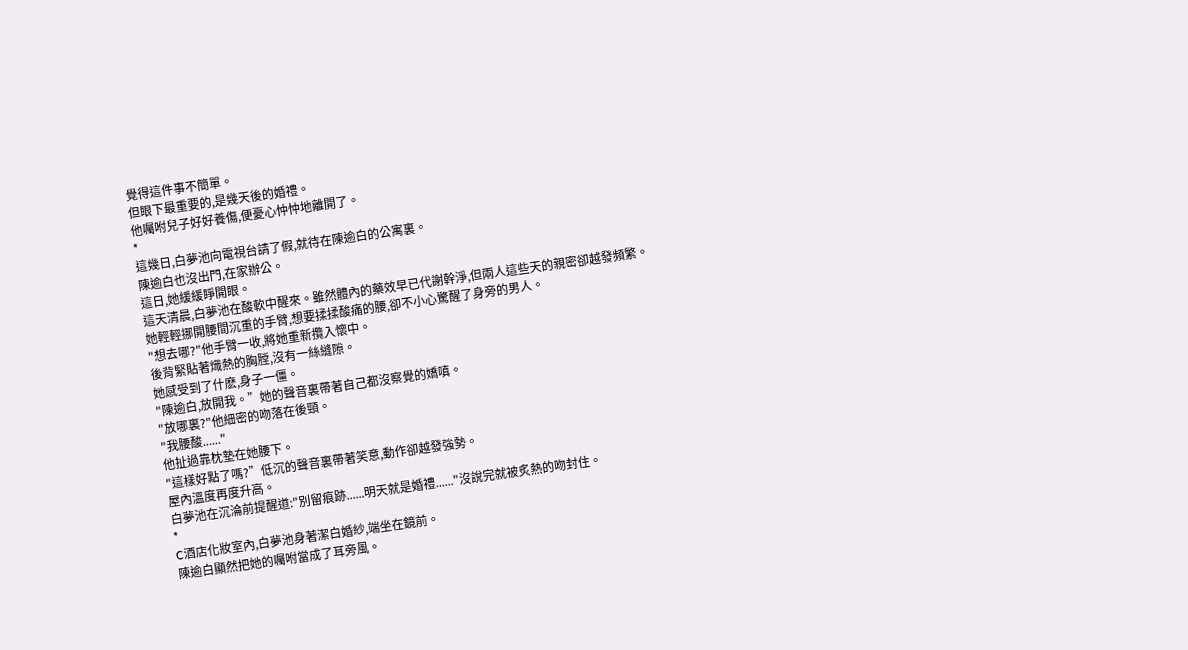覺得這件事不簡單。
但眼下最重要的,是幾天後的婚禮。
他囑咐兒子好好養傷,便憂心忡忡地離開了。
*
這幾日,白夢池向電視台請了假,就待在陳逾白的公寓裏。
陳逾白也沒出門,在家辦公。
這日,她緩緩睜開眼。
這天清晨,白夢池在酸軟中醒來。雖然體內的藥效早已代謝幹淨,但兩人這些天的親密卻越發頻繁。
她輕輕挪開腰間沉重的手臂,想要揉揉酸痛的腰,卻不小心驚醒了身旁的男人。
"想去哪?"他手臂一收,將她重新攬入懷中。
後背緊貼著熾熱的胸膛,沒有一絲縫隙。
她感受到了什麽,身子一僵。
"陳逾白,放開我。”她的聲音裏帶著自己都沒察覺的嬌嗔。
"放哪裏?"他細密的吻落在後頸。
"我腰酸......"
他扯過靠枕墊在她腰下。
"這樣好點了嗎?”低沉的聲音裏帶著笑意,動作卻越發強勢。
屋內溫度再度升高。
白夢池在沉淪前提醒道:"別留痕跡......明天就是婚禮......"沒說完就被炙熱的吻封住。
*
C酒店化妝室內,白夢池身著潔白婚紗,端坐在鏡前。
陳逾白顯然把她的囑咐當成了耳旁風。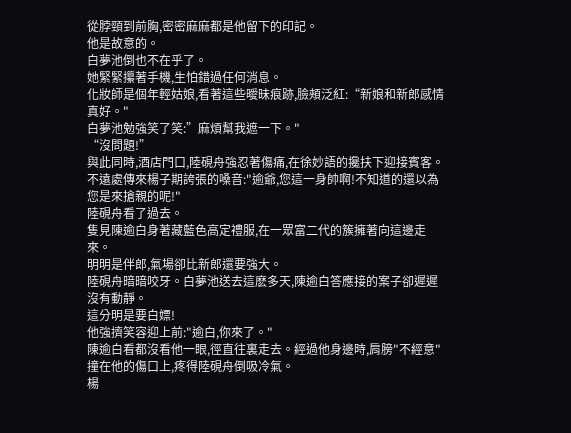從脖頸到前胸,密密麻麻都是他留下的印記。
他是故意的。
白夢池倒也不在乎了。
她緊緊攥著手機,生怕錯過任何消息。
化妝師是個年輕姑娘,看著這些曖昧痕跡,臉頰泛紅:“新娘和新郎感情真好。"
白夢池勉強笑了笑:”麻煩幫我遮一下。"
“沒問題!”
與此同時,酒店門口,陸硯舟強忍著傷痛,在徐妙語的攙扶下迎接賓客。
不遠處傳來楊子期誇張的嗓音:"逾爺,您這一身帥啊!不知道的還以為您是來搶親的呢!"
陸硯舟看了過去。
隻見陳逾白身著藏藍色高定禮服,在一眾富二代的簇擁著向這邊走來。
明明是伴郎,氣場卻比新郎還要強大。
陸硯舟暗暗咬牙。白夢池送去這麽多天,陳逾白答應接的案子卻遲遲沒有動靜。
這分明是要白嫖!
他強擠笑容迎上前:"逾白,你來了。"
陳逾白看都沒看他一眼,徑直往裏走去。經過他身邊時,肩膀"不經意"撞在他的傷口上,疼得陸硯舟倒吸冷氣。
楊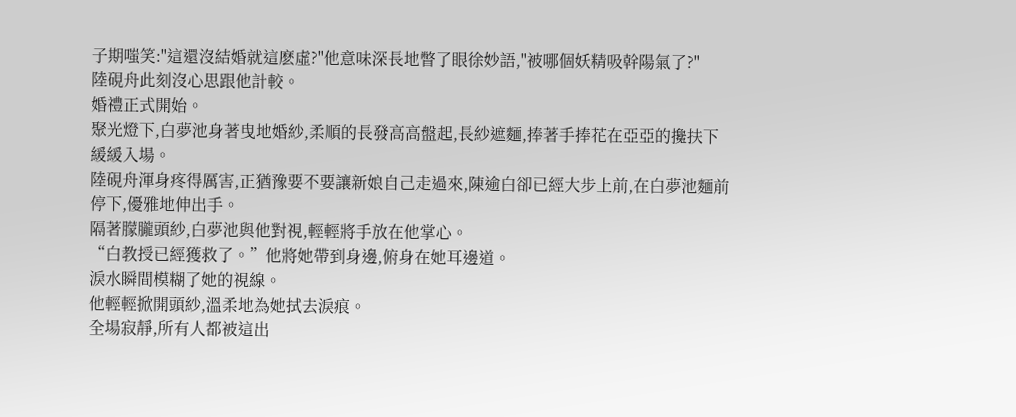子期嗤笑:"這還沒結婚就這麽虛?"他意味深長地瞥了眼徐妙語,"被哪個妖精吸幹陽氣了?"
陸硯舟此刻沒心思跟他計較。
婚禮正式開始。
聚光燈下,白夢池身著曳地婚紗,柔順的長發高高盤起,長紗遮麵,捧著手捧花在亞亞的攙扶下緩緩入場。
陸硯舟渾身疼得厲害,正猶豫要不要讓新娘自己走過來,陳逾白卻已經大步上前,在白夢池麵前停下,優雅地伸出手。
隔著朦朧頭紗,白夢池與他對視,輕輕將手放在他掌心。
“白教授已經獲救了。”他將她帶到身邊,俯身在她耳邊道。
淚水瞬間模糊了她的視線。
他輕輕掀開頭紗,溫柔地為她拭去淚痕。
全場寂靜,所有人都被這出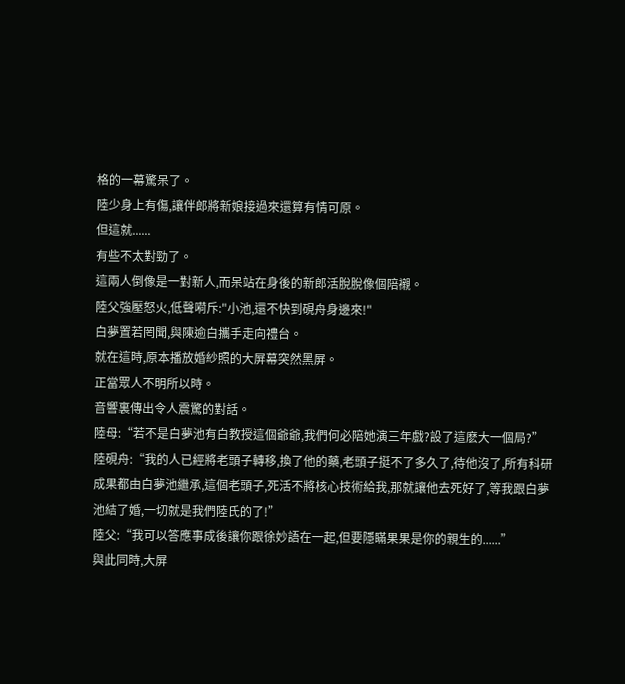格的一幕驚呆了。
陸少身上有傷,讓伴郎將新娘接過來還算有情可原。
但這就......
有些不太對勁了。
這兩人倒像是一對新人,而呆站在身後的新郎活脫脫像個陪襯。
陸父強壓怒火,低聲嗬斥:"小池,還不快到硯舟身邊來!"
白夢置若罔聞,與陳逾白攜手走向禮台。
就在這時,原本播放婚紗照的大屏幕突然黑屏。
正當眾人不明所以時。
音響裏傳出令人震驚的對話。
陸母:“若不是白夢池有白教授這個爺爺,我們何必陪她演三年戲?設了這麽大一個局?”
陸硯舟:“我的人已經將老頭子轉移,換了他的藥,老頭子挺不了多久了,待他沒了,所有科研成果都由白夢池繼承,這個老頭子,死活不將核心技術給我,那就讓他去死好了,等我跟白夢池結了婚,一切就是我們陸氏的了!”
陸父:“我可以答應事成後讓你跟徐妙語在一起,但要隱瞞果果是你的親生的......”
與此同時,大屏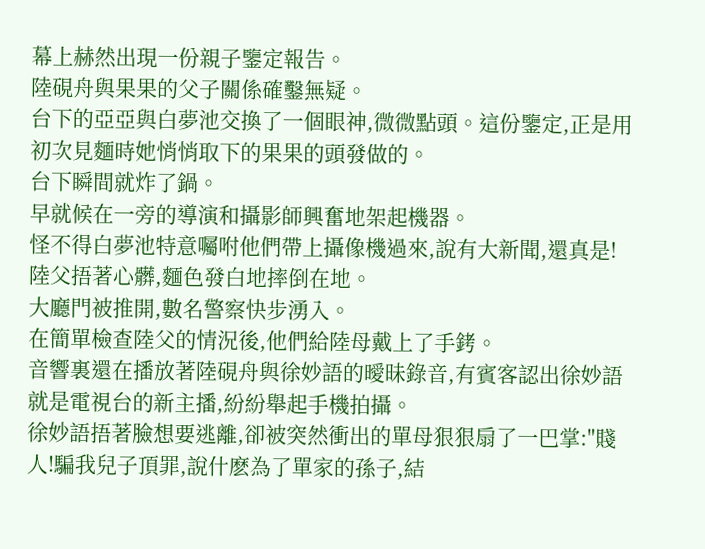幕上赫然出現一份親子鑒定報告。
陸硯舟與果果的父子關係確鑿無疑。
台下的亞亞與白夢池交換了一個眼神,微微點頭。這份鑒定,正是用初次見麵時她悄悄取下的果果的頭發做的。
台下瞬間就炸了鍋。
早就候在一旁的導演和攝影師興奮地架起機器。
怪不得白夢池特意囑咐他們帶上攝像機過來,說有大新聞,還真是!
陸父捂著心髒,麵色發白地摔倒在地。
大廳門被推開,數名警察快步湧入。
在簡單檢查陸父的情況後,他們給陸母戴上了手銬。
音響裏還在播放著陸硯舟與徐妙語的曖昧錄音,有賓客認出徐妙語就是電視台的新主播,紛紛舉起手機拍攝。
徐妙語捂著臉想要逃離,卻被突然衝出的單母狠狠扇了一巴掌:"賤人!騙我兒子頂罪,說什麽為了單家的孫子,結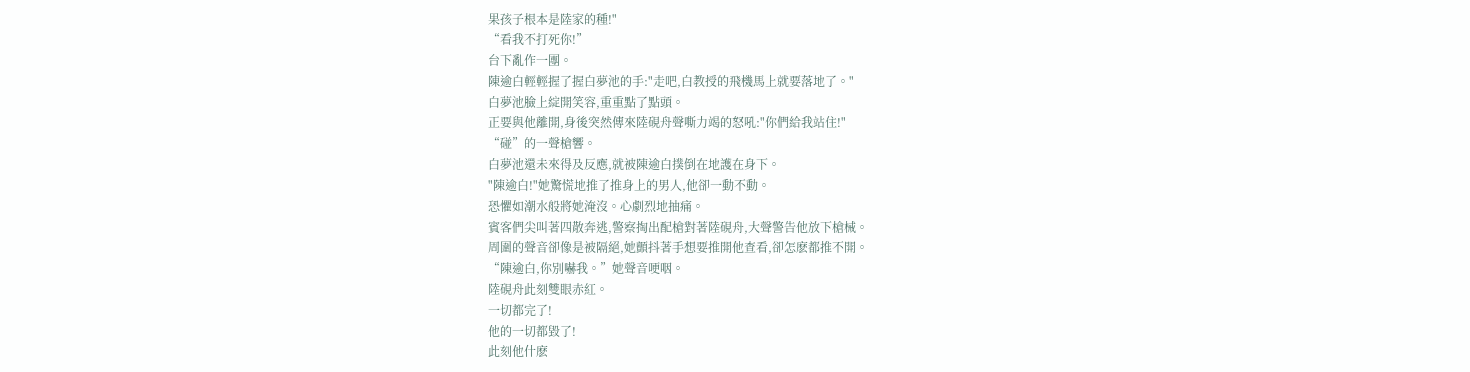果孩子根本是陸家的種!"
“看我不打死你!”
台下亂作一團。
陳逾白輕輕握了握白夢池的手:"走吧,白教授的飛機馬上就要落地了。"
白夢池臉上綻開笑容,重重點了點頭。
正要與他離開,身後突然傳來陸硯舟聲嘶力竭的怒吼:"你們給我站住!"
“碰”的一聲槍響。
白夢池還未來得及反應,就被陳逾白撲倒在地護在身下。
"陳逾白!"她驚慌地推了推身上的男人,他卻一動不動。
恐懼如潮水般將她淹沒。心劇烈地抽痛。
賓客們尖叫著四散奔逃,警察掏出配槍對著陸硯舟,大聲警告他放下槍械。
周圍的聲音卻像是被隔絕,她顫抖著手想要推開他查看,卻怎麽都推不開。
“陳逾白,你別嚇我。”她聲音哽咽。
陸硯舟此刻雙眼赤紅。
一切都完了!
他的一切都毀了!
此刻他什麽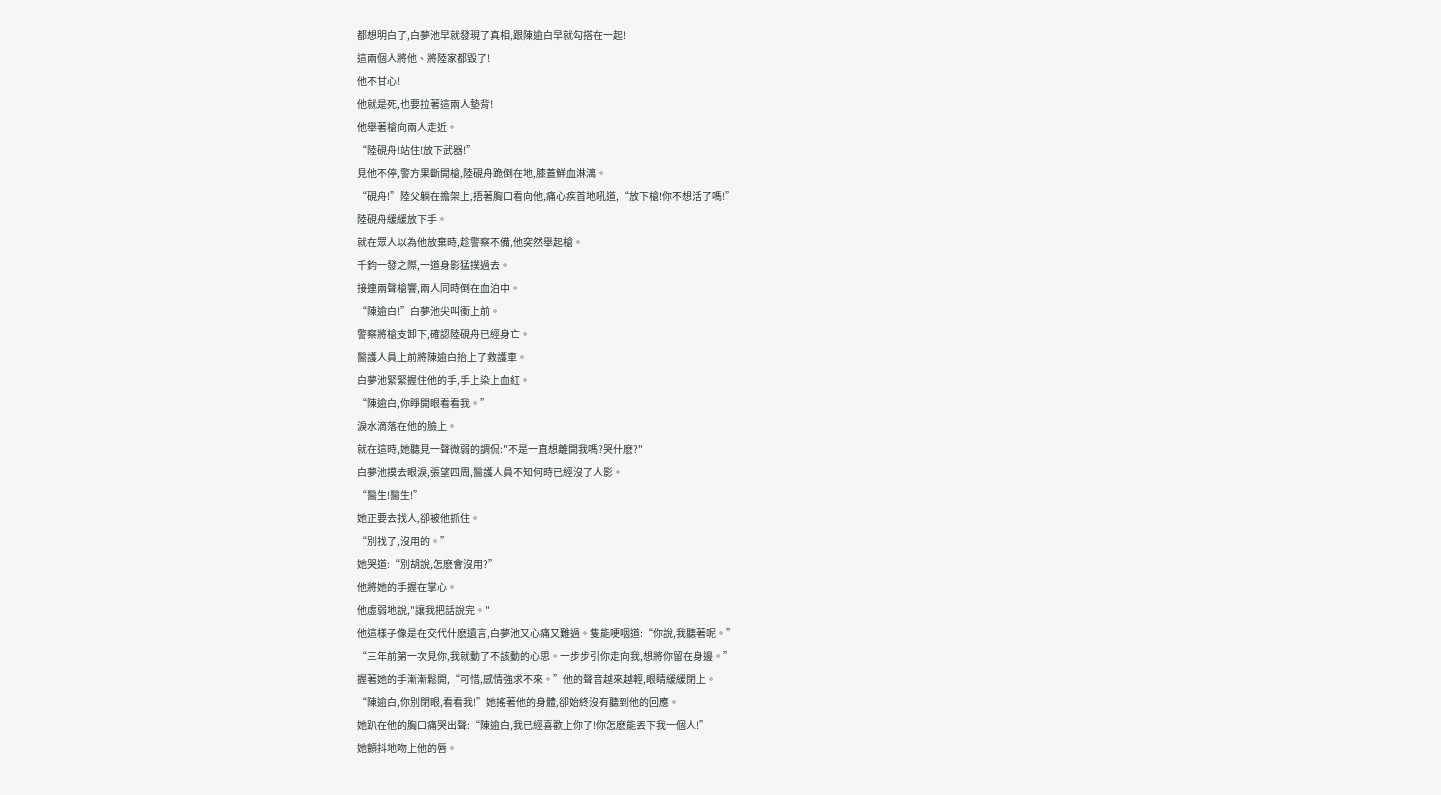都想明白了,白夢池早就發現了真相,跟陳逾白早就勾搭在一起!
這兩個人將他、將陸家都毀了!
他不甘心!
他就是死,也要拉著這兩人墊背!
他舉著槍向兩人走近。
“陸硯舟!站住!放下武器!”
見他不停,警方果斷開槍,陸硯舟跪倒在地,膝蓋鮮血淋漓。
“硯舟!”陸父躺在擔架上,捂著胸口看向他,痛心疾首地吼道,“放下槍!你不想活了嗎!”
陸硯舟緩緩放下手。
就在眾人以為他放棄時,趁警察不備,他突然舉起槍。
千鈞一發之際,一道身影猛撲過去。
接連兩聲槍響,兩人同時倒在血泊中。
“陳逾白!”白夢池尖叫衝上前。
警察將槍支卸下,確認陸硯舟已經身亡。
醫護人員上前將陳逾白抬上了救護車。
白夢池緊緊握住他的手,手上染上血紅。
“陳逾白,你睜開眼看看我。”
淚水滴落在他的臉上。
就在這時,她聽見一聲微弱的調侃:"不是一直想離開我嗎?哭什麽?"
白夢池摸去眼淚,張望四周,醫護人員不知何時已經沒了人影。
“醫生!醫生!”
她正要去找人,卻被他抓住。
“別找了,沒用的。”
她哭道:“別胡說,怎麽會沒用?”
他將她的手握在掌心。
他虛弱地說,"讓我把話說完。"
他這樣子像是在交代什麽遺言,白夢池又心痛又難過。隻能哽咽道:“你說,我聽著呢。”
“三年前第一次見你,我就動了不該動的心思。一步步引你走向我,想將你留在身邊。”
握著她的手漸漸鬆開,“可惜,感情強求不來。”他的聲音越來越輕,眼睛緩緩閉上。
“陳逾白,你別閉眼,看看我!”她搖著他的身體,卻始終沒有聽到他的回應。
她趴在他的胸口痛哭出聲:“陳逾白,我已經喜歡上你了!你怎麽能丟下我一個人!”
她顫抖地吻上他的唇。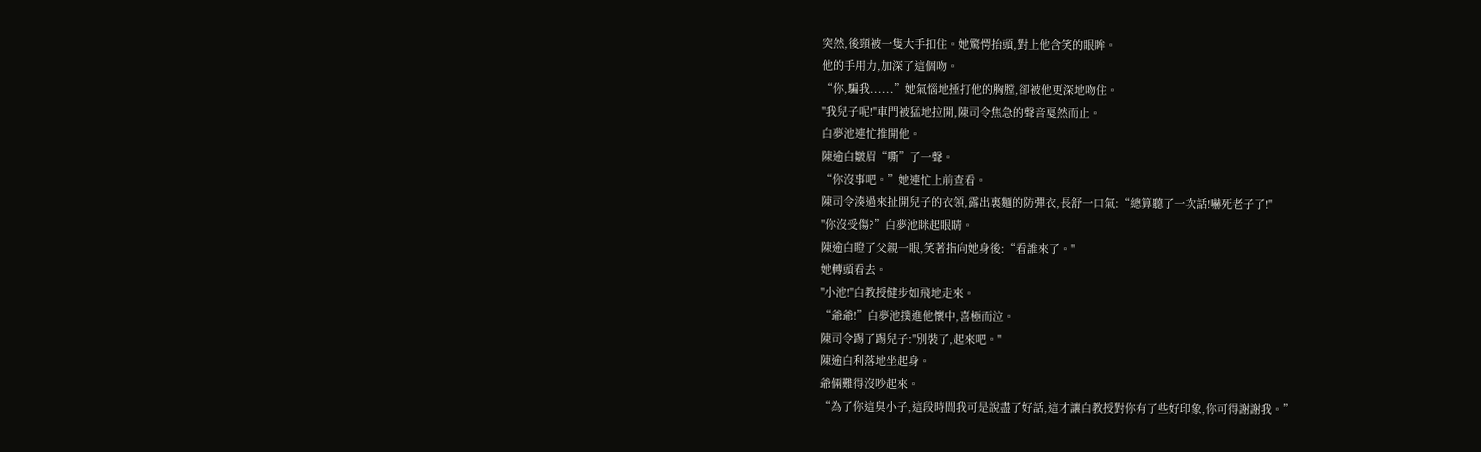突然,後頸被一隻大手扣住。她驚愕抬頭,對上他含笑的眼眸。
他的手用力,加深了這個吻。
“你,騙我......”她氣惱地捶打他的胸膛,卻被他更深地吻住。
"我兒子呢!"車門被猛地拉開,陳司令焦急的聲音戛然而止。
白夢池連忙推開他。
陳逾白皺眉“嘶”了一聲。
“你沒事吧。”她連忙上前查看。
陳司令湊過來扯開兒子的衣領,露出裏麵的防彈衣,長舒一口氣:“總算聽了一次話!嚇死老子了!"
"你沒受傷?”白夢池眯起眼睛。
陳逾白瞪了父親一眼,笑著指向她身後:“看誰來了。"
她轉頭看去。
"小池!"白教授健步如飛地走來。
“爺爺!”白夢池撲進他懷中,喜極而泣。
陳司令踢了踢兒子:"別裝了,起來吧。"
陳逾白利落地坐起身。
爺倆難得沒吵起來。
“為了你這臭小子,這段時間我可是說盡了好話,這才讓白教授對你有了些好印象,你可得謝謝我。”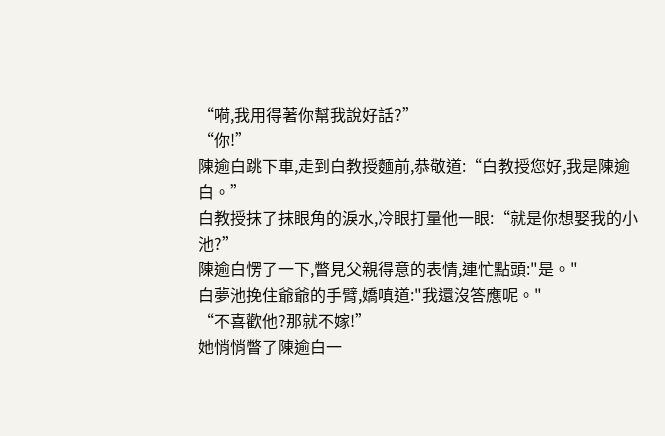“嗬,我用得著你幫我說好話?”
“你!”
陳逾白跳下車,走到白教授麵前,恭敬道:“白教授您好,我是陳逾白。”
白教授抹了抹眼角的淚水,冷眼打量他一眼:“就是你想娶我的小池?”
陳逾白愣了一下,瞥見父親得意的表情,連忙點頭:"是。"
白夢池挽住爺爺的手臂,嬌嗔道:"我還沒答應呢。"
“不喜歡他?那就不嫁!”
她悄悄瞥了陳逾白一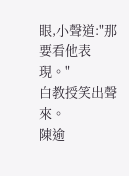眼,小聲道:"那要看他表現。"
白教授笑出聲來。
陳逾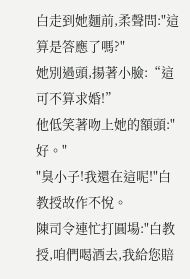白走到她麵前,柔聲問:"這算是答應了嗎?"
她別過頭,揚著小臉:“這可不算求婚!”
他低笑著吻上她的額頭:"好。"
"臭小子!我還在這呢!"白教授故作不悅。
陳司令連忙打圓場:"白教授,咱們喝酒去,我給您賠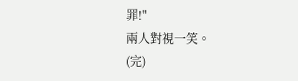罪!"
兩人對視一笑。
(完)